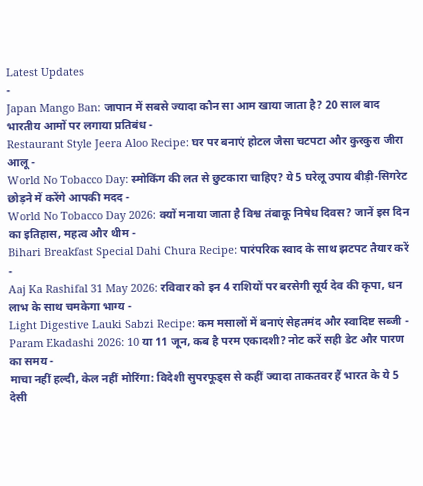Latest Updates
-
Japan Mango Ban: जापान में सबसे ज्यादा कौन सा आम खाया जाता है? 20 साल बाद भारतीय आमों पर लगाया प्रतिबंध -
Restaurant Style Jeera Aloo Recipe: घर पर बनाएं होटल जैसा चटपटा और कुरकुरा जीरा आलू -
World No Tobacco Day: स्मोकिंग की लत से छुटकारा चाहिए? ये 5 घरेलू उपाय बीड़ी-सिगरेट छोड़ने में करेंगे आपकी मदद -
World No Tobacco Day 2026: क्यों मनाया जाता है विश्व तंबाकू निषेध दिवस? जानें इस दिन का इतिहास, महत्व और थीम -
Bihari Breakfast Special Dahi Chura Recipe: पारंपरिक स्वाद के साथ झटपट तैयार करें -
Aaj Ka Rashifal 31 May 2026: रविवार को इन 4 राशियों पर बरसेगी सूर्य देव की कृपा, धन लाभ के साथ चमकेगा भाग्य -
Light Digestive Lauki Sabzi Recipe: कम मसालों में बनाएं सेहतमंद और स्वादिष्ट सब्जी -
Param Ekadashi 2026: 10 या 11 जून, कब है परम एकादशी? नोट करें सही डेट और पारण का समय -
माचा नहीं हल्दी, केल नहीं मोरिंगा: विदेशी सुपरफूड्स से कहीं ज्यादा ताकतवर हैं भारत के ये 5 देसी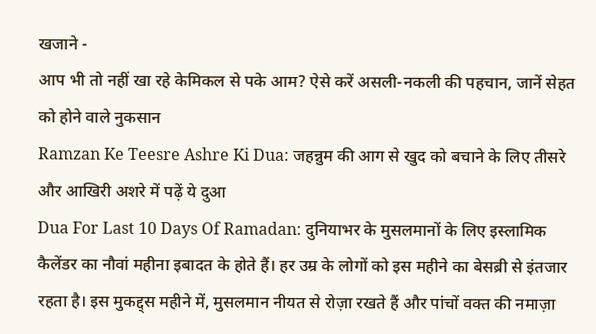खजाने -
आप भी तो नहीं खा रहे केमिकल से पके आम? ऐसे करें असली-नकली की पहचान, जानें सेहत को होने वाले नुकसान
Ramzan Ke Teesre Ashre Ki Dua: जहन्नुम की आग से खुद को बचाने के लिए तीसरे और आखिरी अशरे में पढ़ें ये दुआ
Dua For Last 10 Days Of Ramadan: दुनियाभर के मुसलमानों के लिए इस्लामिक कैलेंडर का नौवां महीना इबादत के होते हैं। हर उम्र के लोगों को इस महीने का बेसब्री से इंतजार रहता है। इस मुकद्द्स महीने में, मुसलमान नीयत से रोज़ा रखते हैं और पांचों वक्त की नमाज़ा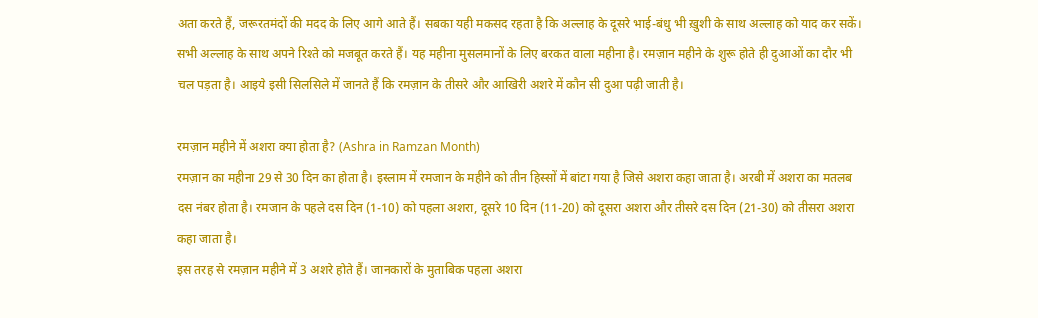अता करते हैं, जरूरतमंदों की मदद के लिए आगे आते हैं। सबका यही मकसद रहता है कि अल्लाह के दूसरे भाई-बंधु भी ख़ुशी के साथ अल्लाह को याद कर सकें।
सभी अल्लाह के साथ अपने रिश्ते को मजबूत करते हैं। यह महीना मुसलमानों के लिए बरकत वाला महीना है। रमज़ान महीने के शुरू होते ही दुआओं का दौर भी चल पड़ता है। आइये इसी सिलसिले में जानते हैं कि रमज़ान के तीसरे और आखिरी अशरे में कौन सी दुआ पढ़ी जाती है।

रमज़ान महीने में अशरा क्या होता है? (Ashra in Ramzan Month)
रमज़ान का महीना 29 से 30 दिन का होता है। इस्लाम में रमजान के महीने को तीन हिस्सों में बांटा गया है जिसे अशरा कहा जाता है। अरबी में अशरा का मतलब दस नंबर होता है। रमजान के पहले दस दिन (1-10) को पहला अशरा, दूसरे 10 दिन (11-20) को दूसरा अशरा और तीसरे दस दिन (21-30) को तीसरा अशरा कहा जाता है।
इस तरह से रमज़ान महीने में 3 अशरे होते हैं। जानकारों के मुताबिक पहला अशरा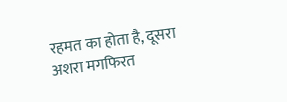रहमत का होता है, दूसरा अशरा मगफिरत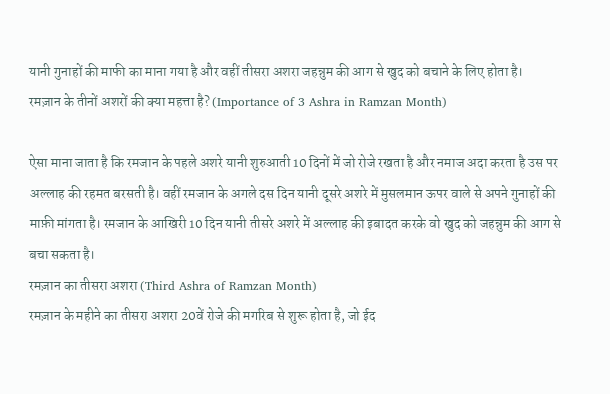यानी गुनाहों की माफी का माना गया है और वहीं तीसरा अशरा जहन्नुम की आग से खुद को बचाने के लिए होता है।
रमज़ान के तीनों अशरों की क्या महत्ता है? (Importance of 3 Ashra in Ramzan Month)

ऐसा माना जाता है कि रमजान के पहले अशरे यानी शुरुआती 10 दिनों में जो रोजे रखता है और नमाज अदा करता है उस पर अल्लाह की रहमत बरसती है। वहीं रमजान के अगले दस दिन यानी दूसरे अशरे में मुसलमान ऊपर वाले से अपने गुनाहों की माफ़ी मांगता है। रमजान के आखिरी 10 दिन यानी तीसरे अशरे में अल्लाह की इबादत करके वो खुद को जहन्नुम की आग से बचा सकता है।
रमज़ान का तीसरा अशरा (Third Ashra of Ramzan Month)
रमज़ान के महीने का तीसरा अशरा 20वें रोजे की मगरिब से शुरू होता है, जो ईद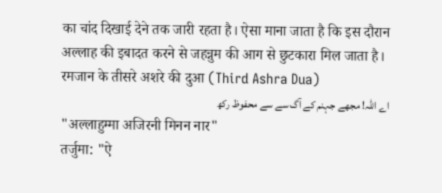का चांद दिखाई देने तक जारी रहता है। ऐसा माना जाता है कि इस दौरान अल्लाह की इबादत करने से जहन्नुम की आग से छुटकारा मिल जाता है।
रमजान के तीसरे अशरे की दुआ (Third Ashra Dua)
اے اللہ! مجھے جہنم کے آگ سے سے محفوظ رکھ
"अल्लाहुम्मा अजिरनी मिनन नार"
तर्जुमा: "ऐ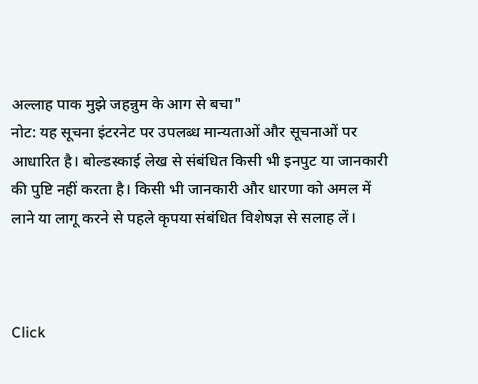अल्लाह पाक मुझे जहन्नुम के आग से बचा"
नोट: यह सूचना इंटरनेट पर उपलब्ध मान्यताओं और सूचनाओं पर आधारित है। बोल्डस्काई लेख से संबंधित किसी भी इनपुट या जानकारी की पुष्टि नहीं करता है। किसी भी जानकारी और धारणा को अमल में लाने या लागू करने से पहले कृपया संबंधित विशेषज्ञ से सलाह लें।



Click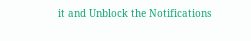it and Unblock the Notifications